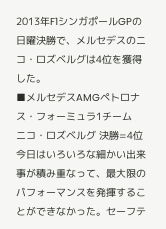2013年F1シンガポールGPの日曜決勝で、メルセデスのニコ・ロズベルグは4位を獲得した。
■メルセデスAMGペトロナス・フォーミュラ1チーム
ニコ・ロズベルグ 決勝=4位
今日はいろいろな細かい出来事が積み重なって、最大限のパフォーマンスを発揮することができなかった。セーフテ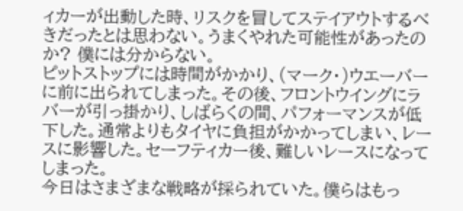ィカーが出動した時、リスクを冒してステイアウトするべきだったとは思わない。うまくやれた可能性があったのか? 僕には分からない。
ピットストップには時間がかかり、(マーク・)ウエーバーに前に出られてしまった。その後、フロントウイングにラバーが引っ掛かり、しばらくの間、パフォーマンスが低下した。通常よりもタイヤに負担がかかってしまい、レースに影響した。セーフティカー後、難しいレースになってしまった。
今日はさまざまな戦略が採られていた。僕らはもっ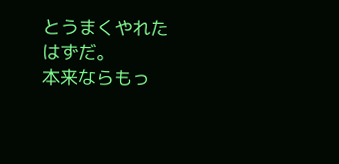とうまくやれたはずだ。
本来ならもっ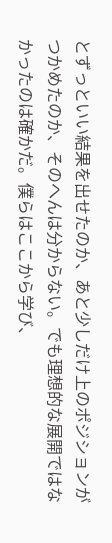とずっといい結果を出せたのか、あと少しだけ上のポジションがつかめたのか、そのへんは分からない。でも理想的な展開ではなかったのは確かだ。僕らはここから学び、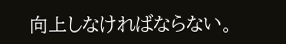向上しなければならない。